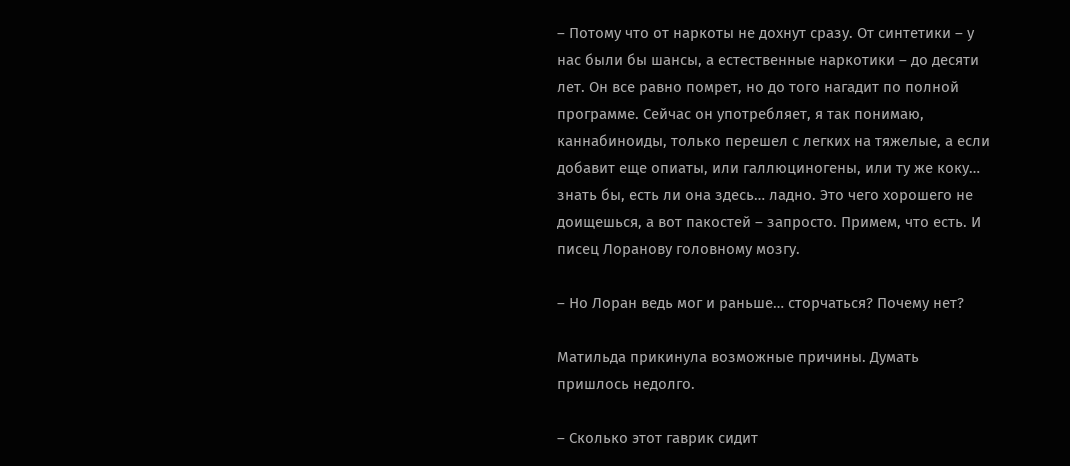– Потому что от наркоты не дохнут сразу. От синтетики – у нас были бы шансы, а естественные наркотики – до десяти лет. Он все равно помрет, но до того нагадит по полной программе. Сейчас он употребляет, я так понимаю, каннабиноиды, только перешел с легких на тяжелые, а если добавит еще опиаты, или галлюциногены, или ту же коку… знать бы, есть ли она здесь… ладно. Это чего хорошего не доищешься, а вот пакостей – запросто. Примем, что есть. И писец Лоранову головному мозгу.

– Но Лоран ведь мог и раньше… сторчаться? Почему нет?

Матильда прикинула возможные причины. Думать пришлось недолго.

– Сколько этот гаврик сидит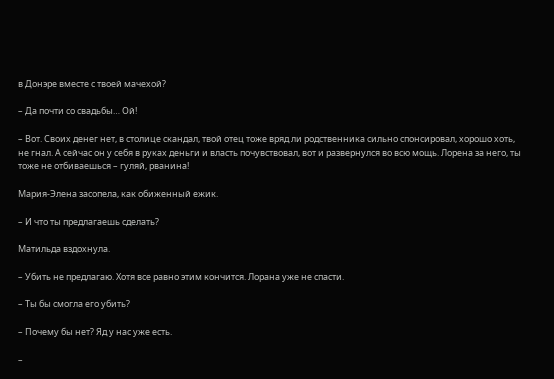в Донэре вместе с твоей мачехой?

– Да почти со свадьбы… Ой!

– Вот. Своих денег нет, в столице скандал, твой отец тоже вряд ли родственника сильно спонсировал, хорошо хоть, не гнал. А сейчас он у себя в руках деньги и власть почувствовал, вот и развернулся во всю мощь. Лорена за него, ты тоже не отбиваешься – гуляй, рванина!

Мария-Элена засопела, как обиженный ежик.

– И что ты предлагаешь сделать?

Матильда вздохнула.

– Убить не предлагаю. Хотя все равно этим кончится. Лорана уже не спасти.

– Ты бы смогла его убить?

– Почему бы нет? Яд у нас уже есть.

–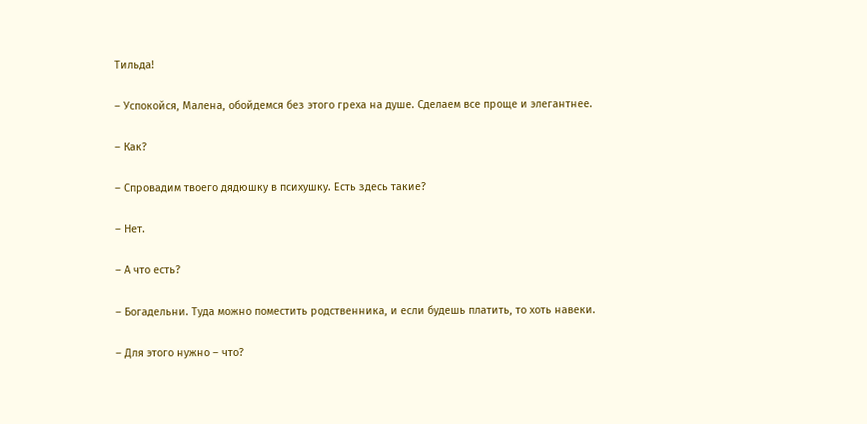Тильда!

– Успокойся, Малена, обойдемся без этого греха на душе. Сделаем все проще и элегантнее.

– Как?

– Спровадим твоего дядюшку в психушку. Есть здесь такие?

– Нет.

– А что есть?

– Богадельни. Туда можно поместить родственника, и если будешь платить, то хоть навеки.

– Для этого нужно – что?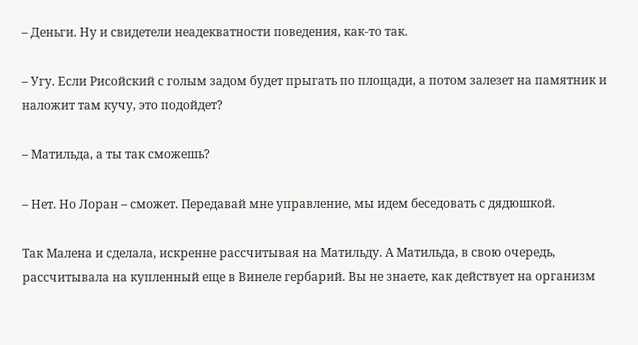– Деньги. Ну и свидетели неадекватности поведения, как-то так.

– Угу. Если Рисойский с голым задом будет прыгать по площади, а потом залезет на памятник и наложит там кучу, это подойдет?

– Матильда, а ты так сможешь?

– Нет. Но Лоран – сможет. Передавай мне управление, мы идем беседовать с дядюшкой.

Так Малена и сделала, искренне рассчитывая на Матильду. А Матильда, в свою очередь, рассчитывала на купленный еще в Винеле гербарий. Вы не знаете, как действует на организм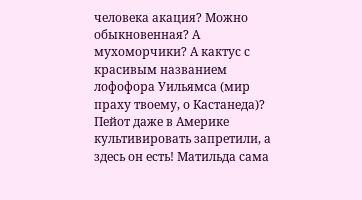человека акация? Можно обыкновенная? А мухоморчики? А кактус с красивым названием лофофора Уильямса (мир праху твоему, о Кастанеда)? Пейот даже в Америке культивировать запретили, а здесь он есть! Матильда сама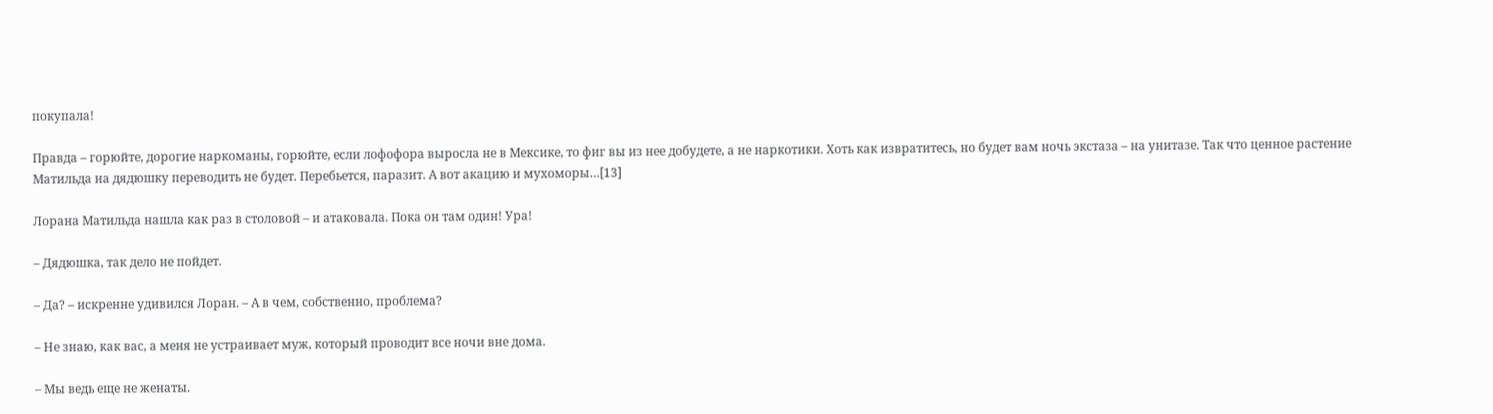покупала!

Правда – горюйте, дорогие наркоманы, горюйте, если лофофора выросла не в Мексике, то фиг вы из нее добудете, а не наркотики. Хоть как извратитесь, но будет вам ночь экстаза – на унитазе. Так что ценное растение Матильда на дядюшку переводить не будет. Перебьется, паразит. А вот акацию и мухоморы…[13]

Лорана Матильда нашла как раз в столовой – и атаковала. Пока он там один! Ура!

– Дядюшка, так дело не пойдет.

– Да? – искренне удивился Лоран. – А в чем, собственно, проблема?

– Не знаю, как вас, а меня не устраивает муж, который проводит все ночи вне дома.

– Мы ведь еще не женаты.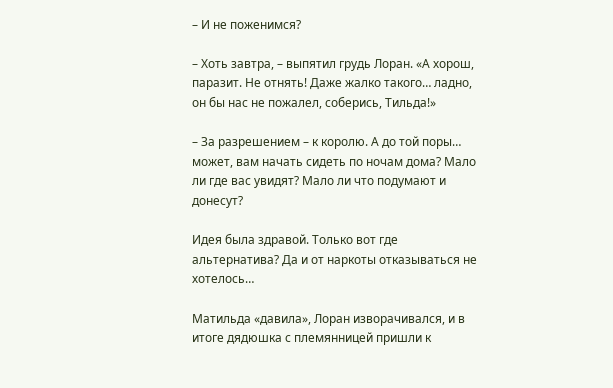– И не поженимся?

– Хоть завтра, – выпятил грудь Лоран. «А хорош, паразит. Не отнять! Даже жалко такого… ладно, он бы нас не пожалел, соберись, Тильда!»

– За разрешением – к королю. А до той поры… может, вам начать сидеть по ночам дома? Мало ли где вас увидят? Мало ли что подумают и донесут?

Идея была здравой. Только вот где альтернатива? Да и от наркоты отказываться не хотелось…

Матильда «давила», Лоран изворачивался, и в итоге дядюшка с племянницей пришли к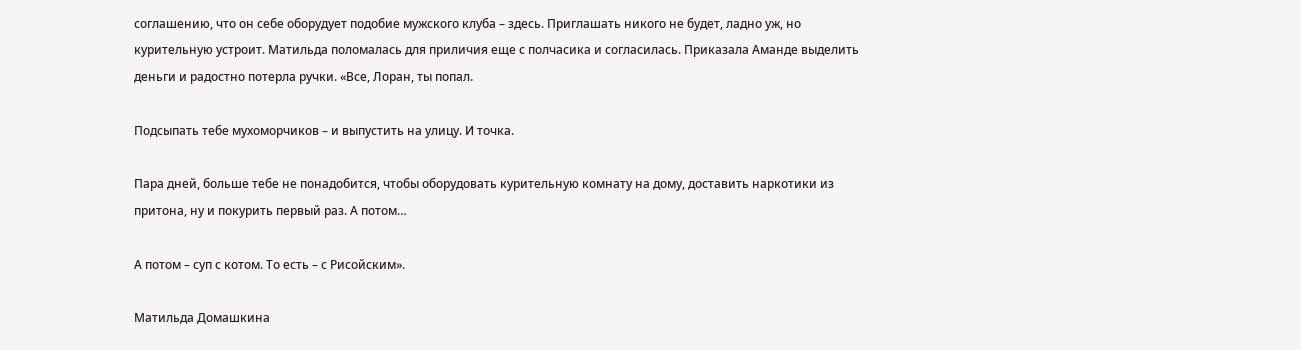соглашению, что он себе оборудует подобие мужского клуба – здесь. Приглашать никого не будет, ладно уж, но курительную устроит. Матильда поломалась для приличия еще с полчасика и согласилась. Приказала Аманде выделить деньги и радостно потерла ручки. «Все, Лоран, ты попал.

Подсыпать тебе мухоморчиков – и выпустить на улицу. И точка.

Пара дней, больше тебе не понадобится, чтобы оборудовать курительную комнату на дому, доставить наркотики из притона, ну и покурить первый раз. А потом…

А потом – суп с котом. То есть – с Рисойским».

Матильда Домашкина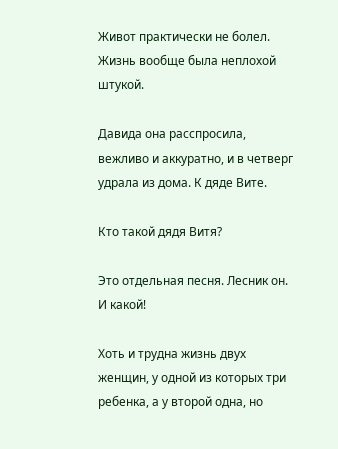Живот практически не болел. Жизнь вообще была неплохой штукой.

Давида она расспросила, вежливо и аккуратно, и в четверг удрала из дома. К дяде Вите.

Кто такой дядя Витя?

Это отдельная песня. Лесник он. И какой!

Хоть и трудна жизнь двух женщин, у одной из которых три ребенка, а у второй одна, но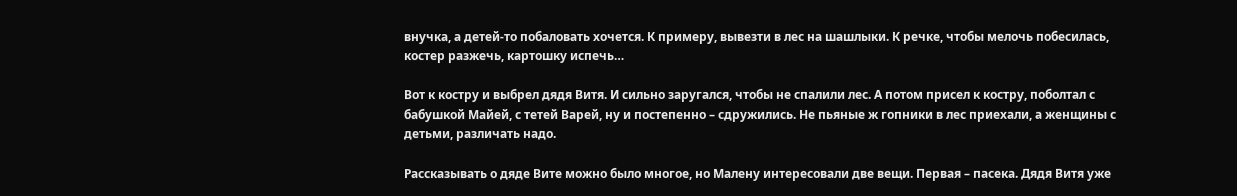внучка, а детей-то побаловать хочется. К примеру, вывезти в лес на шашлыки. К речке, чтобы мелочь побесилась, костер разжечь, картошку испечь…

Вот к костру и выбрел дядя Витя. И сильно заругался, чтобы не спалили лес. А потом присел к костру, поболтал с бабушкой Майей, с тетей Варей, ну и постепенно – сдружились. Не пьяные ж гопники в лес приехали, а женщины с детьми, различать надо.

Рассказывать о дяде Вите можно было многое, но Малену интересовали две вещи. Первая – пасека. Дядя Витя уже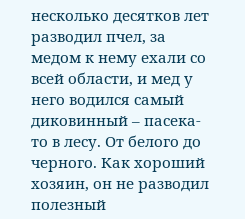несколько десятков лет разводил пчел, за медом к нему ехали со всей области, и мед у него водился самый диковинный – пасека-то в лесу. От белого до черного. Как хороший хозяин, он не разводил полезный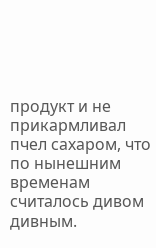продукт и не прикармливал пчел сахаром, что по нынешним временам считалось дивом дивным.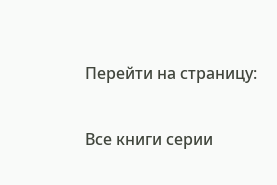Перейти на страницу:

Все книги серии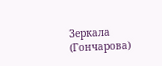Зеркала (Гончарова)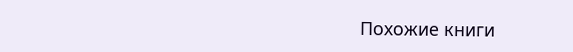Похожие книги